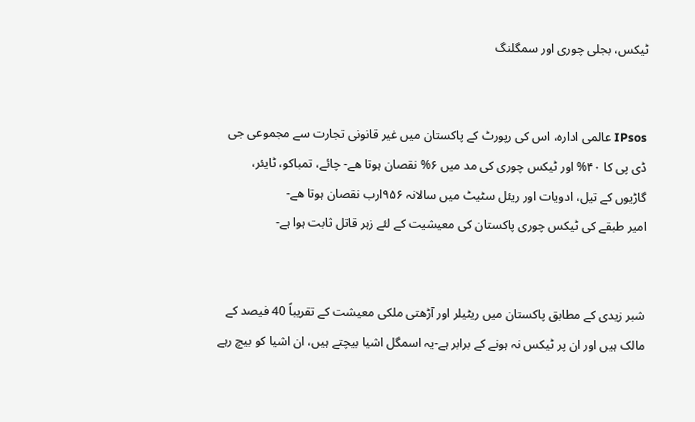ٹیکس، بجلی چوری اور سمگلنگ


IPsos عالمی ادارہ، اس کی رپورٹ کے پاکستان میں غیر قانونی تجارت سے مجموعی جی ڈی پی کا ۴۰% اور ٹیکس چوری کی مد میں ۶% نقصان ہوتا ھے- چائے، تمباکو، ٹایئر، گاڑیوں کے تیل، ادویات اور ریئل سٹیٹ میں سالانہ ۹۵۶ارب نقصان ہوتا ھے-
امیر طبقے کی ٹیکس چوری پاکستان کی معیشیت کے لئے زہر قاتل ثابت ہوا ہے-


شبر زیدی کے مطابق پاکستان میں ریٹیلر اور آڑھتی ملکی معیشت کے تقریباً 40 فیصد کے مالک ہیں اور ان پر ٹیکس نہ ہونے کے برابر ہے-یہ اسمگل اشیا بیچتے ہیں، ان اشیا کو بیچ رہے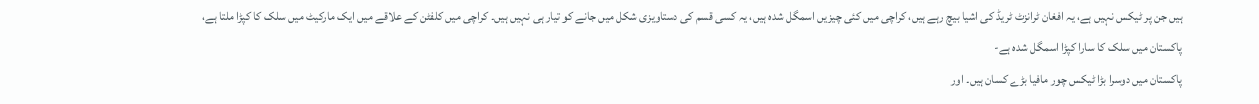ہیں جن پر ٹیکس نہیں ہے، یہ افغان ٹرانزٹ ٹریڈ کی اشیا بیچ رہے ہیں، کراچی میں کئی چیزیں اسمگل شدہ ہیں، یہ کسی قسم کی دستاویزی شکل میں جانے کو تیار ہی نہیں ہیں۔ کراچی میں کلفٹن کے علاقے میں ایک مارکیٹ میں سلک کا کپڑا ملتا ہے، پاکستان میں سلک کا سارا کپڑا اسمگل شدہ ہے-
پاکستان میں دوسرا بڑا ٹیکس چور مافیا بڑے کسان ہیں۔ اور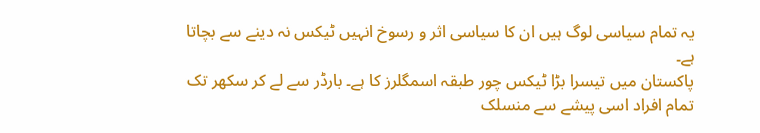یہ تمام سیاسی لوگ ہیں ان کا سیاسی اثر و رسوخ انہیں ٹیکس نہ دینے سے بچاتا ہے۔
پاکستان میں تیسرا بڑا ٹیکس چور طبقہ اسمگلرز کا ہے۔ بارڈر سے لے کر سکھر تک تمام افراد اسی پیشے سے منسلک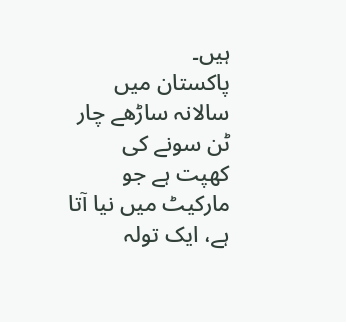ہیں۔
پاکستان میں سالانہ ساڑھے چار ٹن سونے کی کھپت ہے جو مارکیٹ میں نیا آتا ہے، ایک تولہ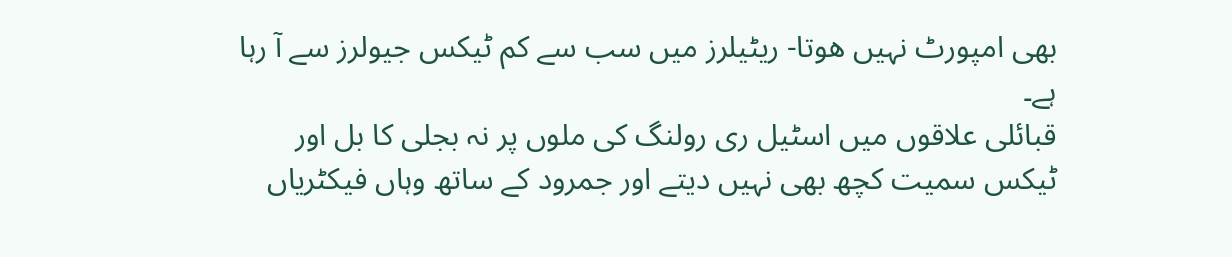بھی امپورٹ نہیں ھوتا- ریٹیلرز میں سب سے کم ٹیکس جیولرز سے آ رہا ہے۔
قبائلی علاقوں میں اسٹیل ری رولنگ کی ملوں پر نہ بجلی کا بل اور ٹیکس سمیت کچھ بھی نہیں دیتے اور جمرود کے ساتھ وہاں فیکٹریاں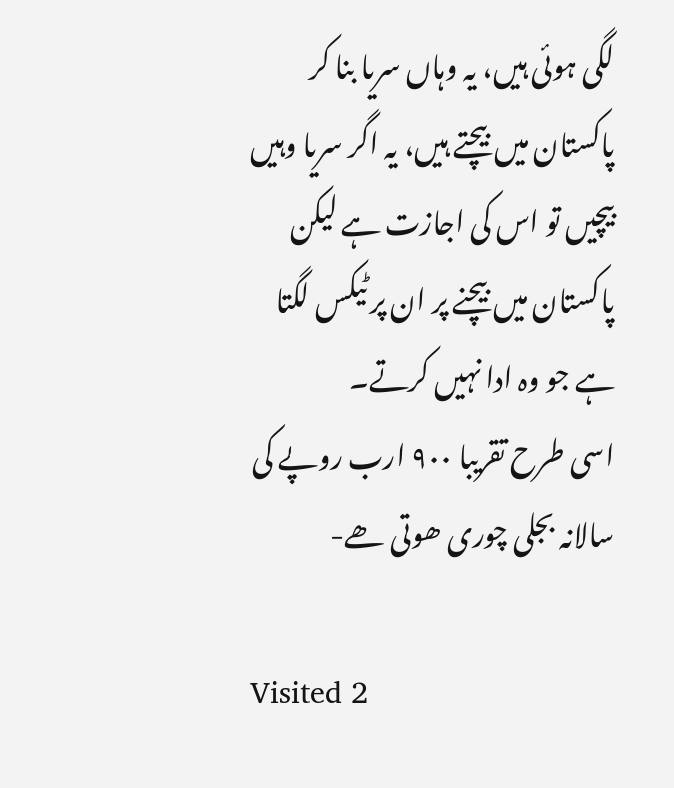لگی ہوئی ہیں، یہ وہاں سریا بنا کر پاکستان میں بیچتے ہیں، یہ اگر سریا وہیں بیچیں تو اس کی اجازت ہے لیکن پاکستان میں بیچنے پر ان پر ٹیکس لگتا ہے جو وہ ادا نہیں کرتے۔
اسی طرح تقریبا ۹۰۰ ارب روپے کی سالانہ بجلی چوری ھوتی ھے-

Visited 2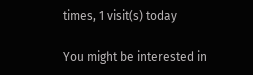times, 1 visit(s) today

You might be interested in